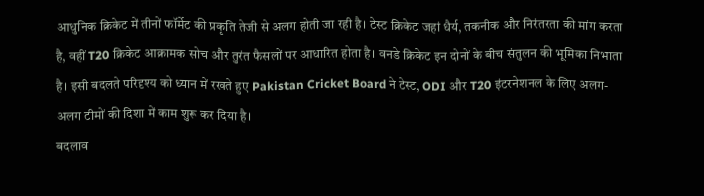आधुनिक क्रिकेट में तीनों फॉर्मेट की प्रकृति तेजी से अलग होती जा रही है। टेस्ट क्रिकेट जहां धैर्य, तकनीक और निरंतरता की मांग करता है, वहीं T20 क्रिकेट आक्रामक सोच और तुरंत फैसलों पर आधारित होता है। वनडे क्रिकेट इन दोनों के बीच संतुलन की भूमिका निभाता है। इसी बदलते परिदृश्य को ध्यान में रखते हुए Pakistan Cricket Board ने टेस्ट, ODI और T20 इंटरनेशनल के लिए अलग-अलग टीमों की दिशा में काम शुरू कर दिया है।
बदलाव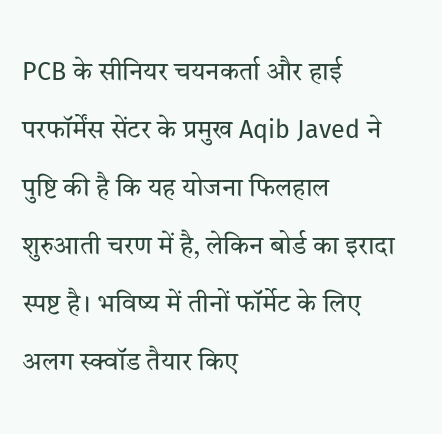PCB के सीनियर चयनकर्ता और हाई परफॉर्मेंस सेंटर के प्रमुख Aqib Javed ने पुष्टि की है कि यह योजना फिलहाल शुरुआती चरण में है, लेकिन बोर्ड का इरादा स्पष्ट है। भविष्य में तीनों फॉर्मेट के लिए अलग स्क्वॉड तैयार किए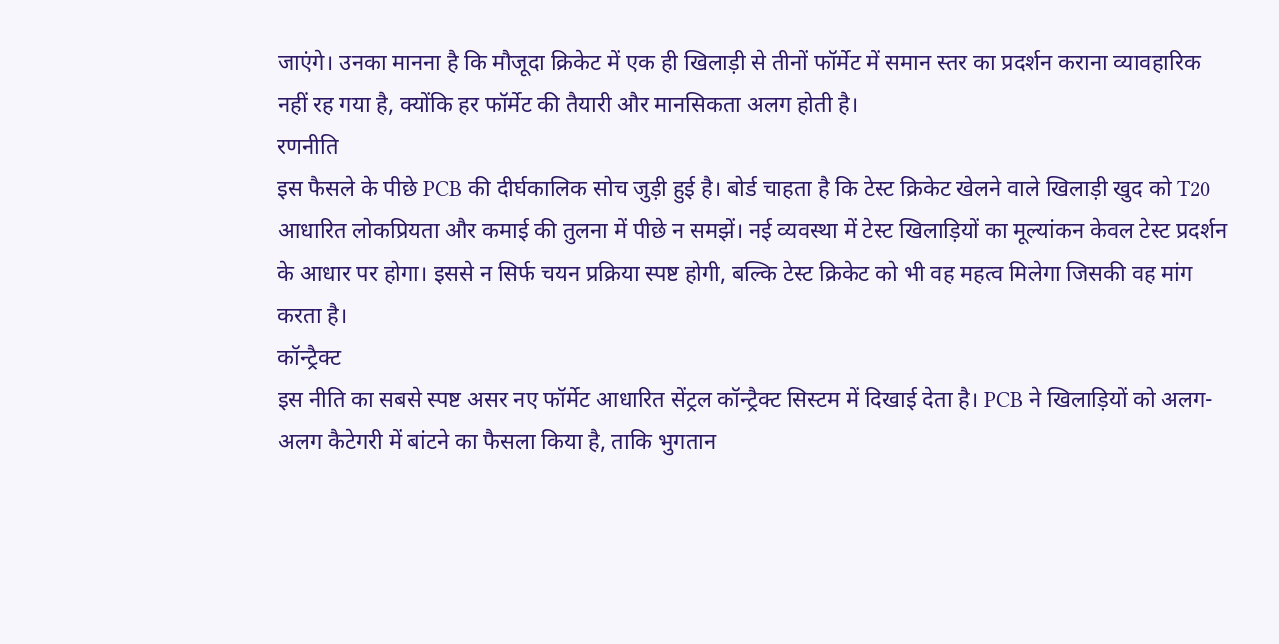जाएंगे। उनका मानना है कि मौजूदा क्रिकेट में एक ही खिलाड़ी से तीनों फॉर्मेट में समान स्तर का प्रदर्शन कराना व्यावहारिक नहीं रह गया है, क्योंकि हर फॉर्मेट की तैयारी और मानसिकता अलग होती है।
रणनीति
इस फैसले के पीछे PCB की दीर्घकालिक सोच जुड़ी हुई है। बोर्ड चाहता है कि टेस्ट क्रिकेट खेलने वाले खिलाड़ी खुद को T20 आधारित लोकप्रियता और कमाई की तुलना में पीछे न समझें। नई व्यवस्था में टेस्ट खिलाड़ियों का मूल्यांकन केवल टेस्ट प्रदर्शन के आधार पर होगा। इससे न सिर्फ चयन प्रक्रिया स्पष्ट होगी, बल्कि टेस्ट क्रिकेट को भी वह महत्व मिलेगा जिसकी वह मांग करता है।
कॉन्ट्रैक्ट
इस नीति का सबसे स्पष्ट असर नए फॉर्मेट आधारित सेंट्रल कॉन्ट्रैक्ट सिस्टम में दिखाई देता है। PCB ने खिलाड़ियों को अलग-अलग कैटेगरी में बांटने का फैसला किया है, ताकि भुगतान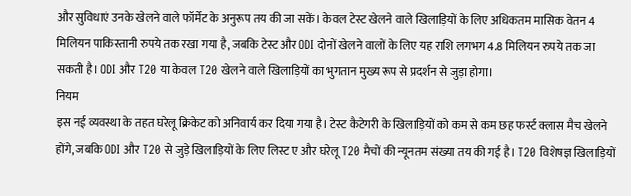और सुविधाएं उनके खेलने वाले फॉर्मेट के अनुरूप तय की जा सकें। केवल टेस्ट खेलने वाले खिलाड़ियों के लिए अधिकतम मासिक वेतन 4 मिलियन पाकिस्तानी रुपये तक रखा गया है, जबकि टेस्ट और ODI दोनों खेलने वालों के लिए यह राशि लगभग 4.8 मिलियन रुपये तक जा सकती है। ODI और T20 या केवल T20 खेलने वाले खिलाड़ियों का भुगतान मुख्य रूप से प्रदर्शन से जुड़ा होगा।
नियम
इस नई व्यवस्था के तहत घरेलू क्रिकेट को अनिवार्य कर दिया गया है। टेस्ट कैटेगरी के खिलाड़ियों को कम से कम छह फर्स्ट क्लास मैच खेलने होंगे, जबकि ODI और T20 से जुड़े खिलाड़ियों के लिए लिस्ट ए और घरेलू T20 मैचों की न्यूनतम संख्या तय की गई है। T20 विशेषज्ञ खिलाड़ियों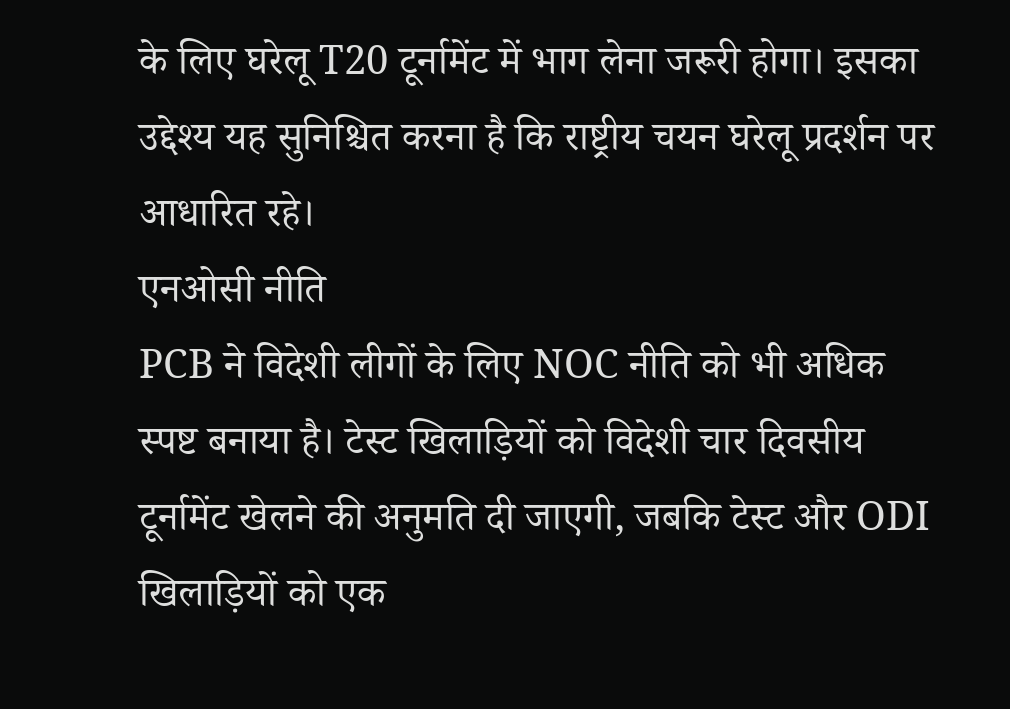के लिए घरेलू T20 टूर्नामेंट में भाग लेना जरूरी होगा। इसका उद्देश्य यह सुनिश्चित करना है कि राष्ट्रीय चयन घरेलू प्रदर्शन पर आधारित रहे।
एनओसी नीति
PCB ने विदेशी लीगों के लिए NOC नीति को भी अधिक स्पष्ट बनाया है। टेस्ट खिलाड़ियों को विदेशी चार दिवसीय टूर्नामेंट खेलने की अनुमति दी जाएगी, जबकि टेस्ट और ODI खिलाड़ियों को एक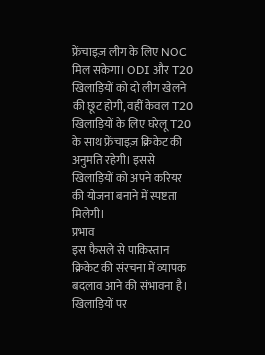फ्रेंचाइज़ लीग के लिए NOC मिल सकेगा। ODI और T20 खिलाड़ियों को दो लीग खेलने की छूट होगी, वहीं केवल T20 खिलाड़ियों के लिए घरेलू T20 के साथ फ्रेंचाइज़ क्रिकेट की अनुमति रहेगी। इससे खिलाड़ियों को अपने करियर की योजना बनाने में स्पष्टता मिलेगी।
प्रभाव
इस फैसले से पाकिस्तान क्रिकेट की संरचना में व्यापक बदलाव आने की संभावना है। खिलाड़ियों पर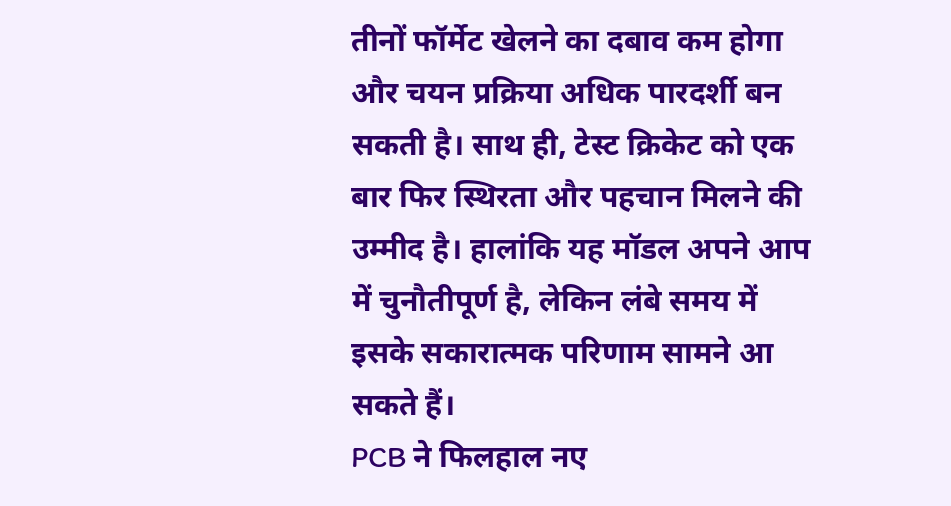तीनों फॉर्मेट खेलने का दबाव कम होगा और चयन प्रक्रिया अधिक पारदर्शी बन सकती है। साथ ही, टेस्ट क्रिकेट को एक बार फिर स्थिरता और पहचान मिलने की उम्मीद है। हालांकि यह मॉडल अपने आप में चुनौतीपूर्ण है, लेकिन लंबे समय में इसके सकारात्मक परिणाम सामने आ सकते हैं।
PCB ने फिलहाल नए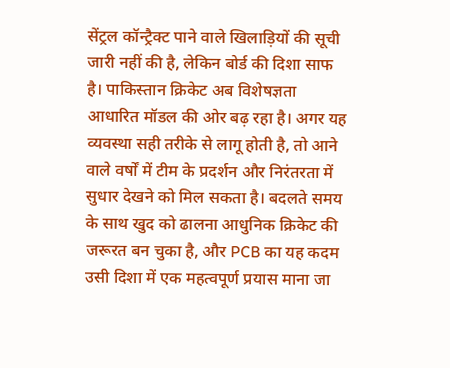सेंट्रल कॉन्ट्रैक्ट पाने वाले खिलाड़ियों की सूची जारी नहीं की है, लेकिन बोर्ड की दिशा साफ है। पाकिस्तान क्रिकेट अब विशेषज्ञता आधारित मॉडल की ओर बढ़ रहा है। अगर यह व्यवस्था सही तरीके से लागू होती है, तो आने वाले वर्षों में टीम के प्रदर्शन और निरंतरता में सुधार देखने को मिल सकता है। बदलते समय के साथ खुद को ढालना आधुनिक क्रिकेट की जरूरत बन चुका है, और PCB का यह कदम उसी दिशा में एक महत्वपूर्ण प्रयास माना जा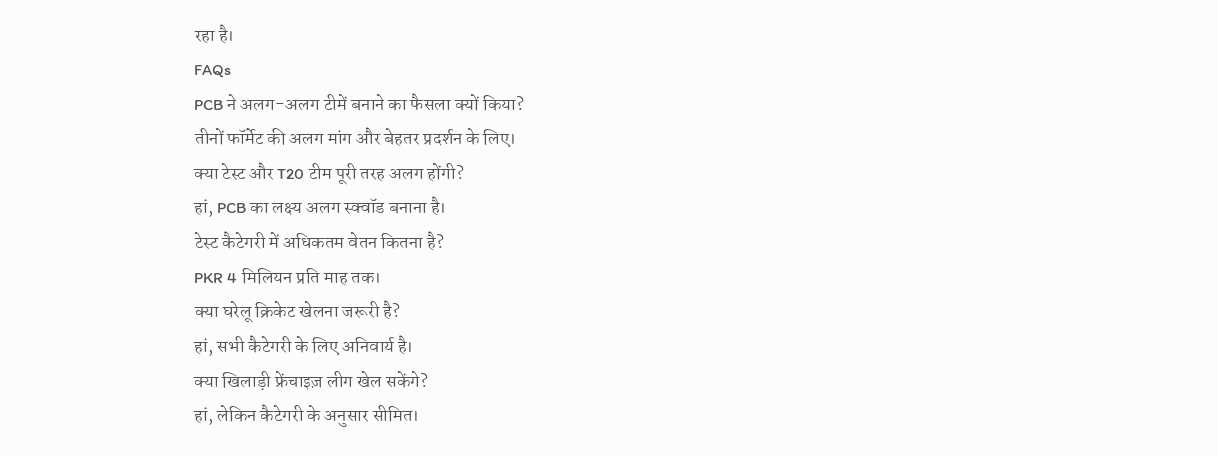रहा है।
FAQs
PCB ने अलग-अलग टीमें बनाने का फैसला क्यों किया?
तीनों फॉर्मेट की अलग मांग और बेहतर प्रदर्शन के लिए।
क्या टेस्ट और T20 टीम पूरी तरह अलग होंगी?
हां, PCB का लक्ष्य अलग स्क्वॉड बनाना है।
टेस्ट कैटेगरी में अधिकतम वेतन कितना है?
PKR 4 मिलियन प्रति माह तक।
क्या घरेलू क्रिकेट खेलना जरूरी है?
हां, सभी कैटेगरी के लिए अनिवार्य है।
क्या खिलाड़ी फ्रेंचाइज़ लीग खेल सकेंगे?
हां, लेकिन कैटेगरी के अनुसार सीमित।